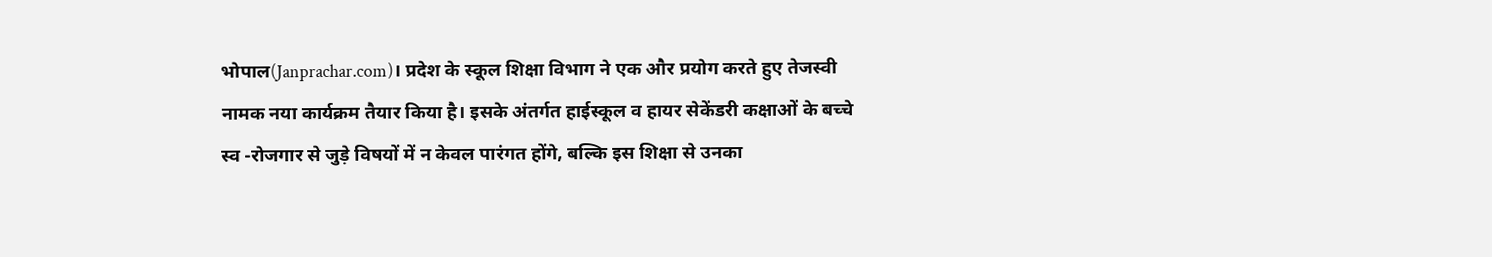भोपाल(Janprachar.com)। प्रदेश के स्कूल शिक्षा विभाग ने एक और प्रयोग करते हुए तेजस्वी नामक नया कार्यक्रम तैयार किया है। इसके अंतर्गत हाईस्कूल व हायर सेकेंडरी कक्षाओं के बच्चे स्व -रोजगार से जुड़े विषयों में न केवल पारंगत होंगे, बल्कि इस शिक्षा से उनका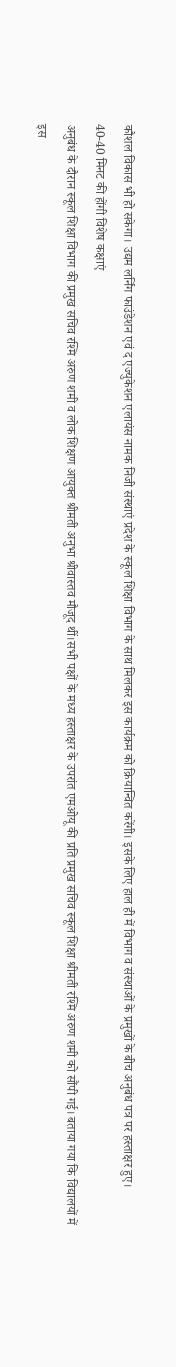कौशल विकास भी हो सकेगा। उद्यम लर्निंग फाउंडेशन एवं द एज्युकेशन एलायंस नामक निजी संस्थाएं प्रदेश के स्कूल शिक्षा विभाग के साथ मिलकर इस कार्यक्रम को क्रियान्वित करेंगी। इसके लिए हाल ही में विभाग व संस्थाओं के प्रमुखों के बीच अनुबंध पत्र पर हस्ताक्षर हुए।
40-40 मिनट की होंगी विशेष कक्षाएं
अनुबंध के दौरान स्कूल शिक्षा विभाग की प्रमुख सचिव रश्मि अरुण शमी व लोक शिक्षण आयुक्त श्रीमती अनुभा श्रीवास्तव मौजूद थीं।सभी पक्षों के मध्य हस्ताक्षर के उपरांत एमओयू की प्रति प्रमुख सचिव स्कूल शिक्षा श्रीमती रश्मि अरुण शमी को सौंपी गई। बताया गया कि विद्यालयों में इस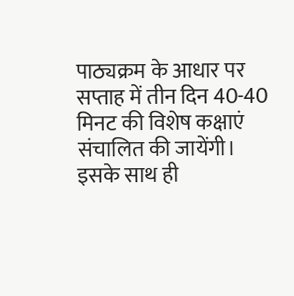पाठ्यक्रम के आधार पर सप्ताह में तीन दिन 40-40 मिनट की विशेष कक्षाएं संचालित की जायेंगी।
इसके साथ ही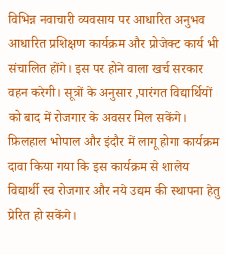विभिन्न नवाचारी व्यवसाय पर आधारित अनुभव आधारित प्रशिक्षण कार्यक्रम और प्रोजेक्ट कार्य भी संचालित होंगे। इस पर होने वाला खर्च सरकार वहन करेगी। सूत्रों के अनुसार ,पारंगत विद्यार्थियों को बाद में रोजगार के अवसर मिल सकेंगे।
फ़िलहाल भोपाल और इंदौर में लागू होगा कार्यक्रम
दावा किया गया कि इस कार्यक्रम से शालेय विद्यार्थी स्व रोजगार और नये उद्यम की स्थापना हेतु प्रेरित हो सकेंगे।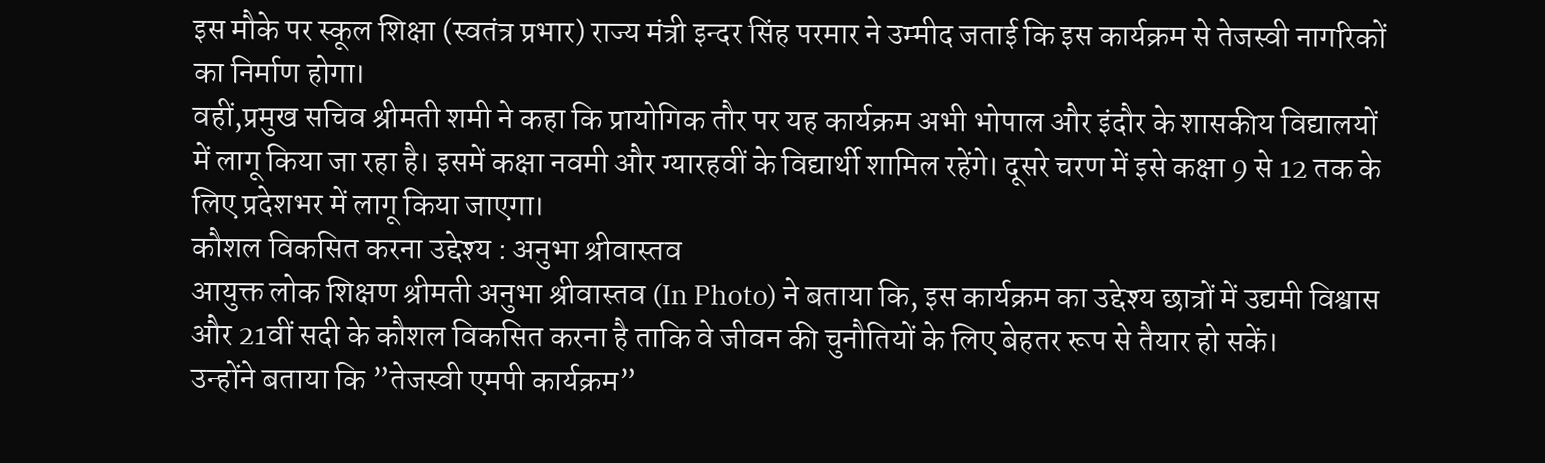इस मौके पर स्कूल शिक्षा (स्वतंत्र प्रभार) राज्य मंत्री इन्दर सिंह परमार ने उम्मीद जताई कि इस कार्यक्रम से तेजस्वी नागरिकों का निर्माण होगा।
वहीं,प्रमुख सचिव श्रीमती शमी ने कहा कि प्रायोगिक तौर पर यह कार्यक्रम अभी भोपाल और इंदौर के शासकीय विद्यालयों में लागू किया जा रहा है। इसमें कक्षा नवमी और ग्यारहवीं के विद्यार्थी शामिल रहेंगे। दूसरे चरण में इसे कक्षा 9 से 12 तक के लिए प्रदेशभर में लागू किया जाएगा।
कौशल विकसित करना उद्देश्य : अनुभा श्रीवास्तव
आयुक्त लोक शिक्षण श्रीमती अनुभा श्रीवास्तव (In Photo) ने बताया कि, इस कार्यक्रम का उद्देश्य छात्रों में उद्यमी विश्वास और 21वीं सदी के कौशल विकसित करना है ताकि वे जीवन की चुनौतियों के लिए बेहतर रूप से तैयार हो सकें।
उन्होंने बताया कि ”तेजस्वी एमपी कार्यक्रम”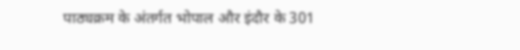पाठ्यक्रम के अंतर्गत भोपाल और इंदौर के 301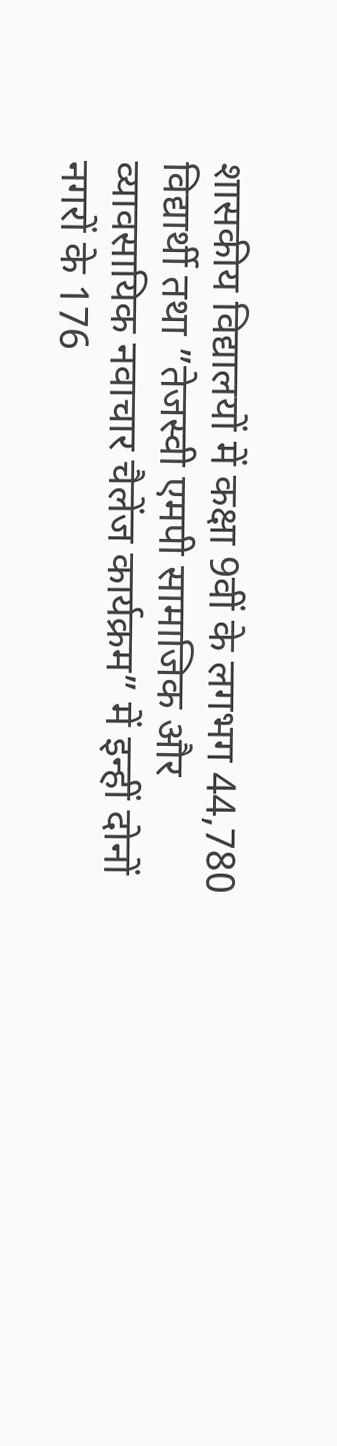शासकीय विद्यालयों में कक्षा 9वीं के लगभग 44,780 विद्यार्थी तथा ”तेजस्वी एमपी सामाजिक और व्यावसायिक नवाचार चैलेंज कार्यक्रम” में इन्हीं दोनों नगरों के 176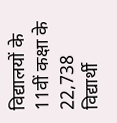विद्यालयों के 11वीं कक्षा के 22,738 विद्यार्थी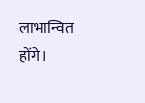लाभान्वित होंगे।